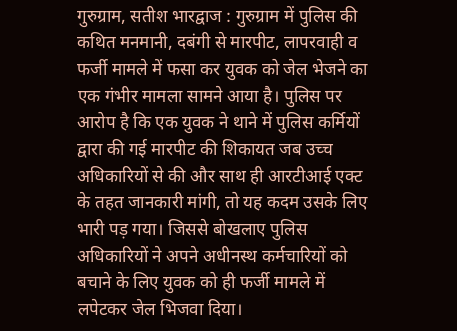गुरुग्राम, सतीश भारद्वाज : गुरुग्राम में पुलिस की कथित मनमानी, दबंगी से मारपीट, लापरवाही व फर्जी मामले में फसा कर युवक को जेल भेजने का एक गंभीर मामला सामने आया है। पुलिस पर आरोप है कि एक युवक ने थाने में पुलिस कर्मियों द्वारा की गई मारपीट की शिकायत जब उच्च अधिकारियों से की और साथ ही आरटीआई एक्ट के तहत जानकारी मांगी, तो यह कदम उसके लिए भारी पड़ गया। जिससे बोखलाए पुलिस अधिकारियों ने अपने अधीनस्थ कर्मचारियों को बचाने के लिए युवक को ही फर्जी मामले में लपेटकर जेल भिजवा दिया।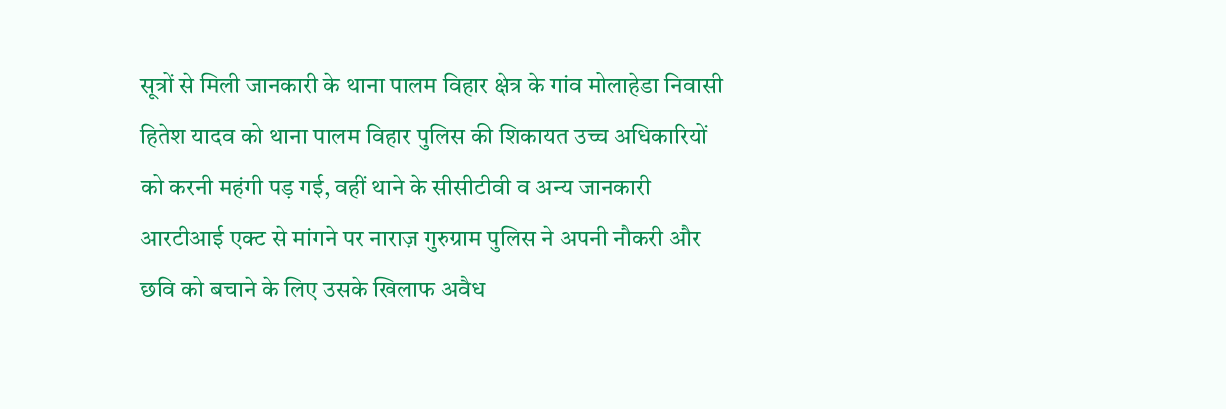सूत्रों से मिली जानकारी के थाना पालम विहार क्षेत्र के गांव मोलाहेडा निवासी हितेश यादव को थाना पालम विहार पुलिस की शिकायत उच्च अधिकारियों को करनी महंगी पड़ गई, वहीं थाने के सीसीटीवी व अन्य जानकारी आरटीआई एक्ट से मांगने पर नाराज़ गुरुग्राम पुलिस ने अपनी नौकरी और छवि को बचाने के लिए उसके खिलाफ अवैध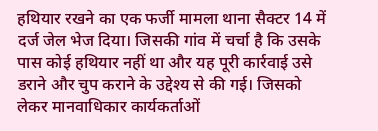हथियार रखने का एक फर्जी मामला थाना सैक्टर 14 में दर्ज जेल भेज दिया। जिसकी गांव में चर्चा है कि उसके पास कोई हथियार नहीं था और यह पूरी कार्रवाई उसे डराने और चुप कराने के उद्देश्य से की गई। जिसको लेकर मानवाधिकार कार्यकर्ताओं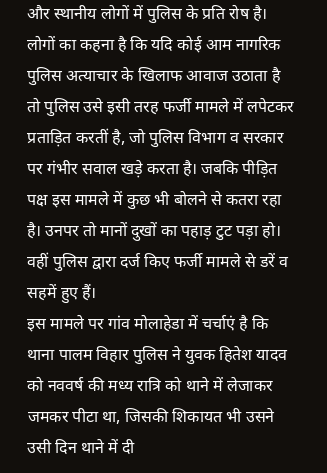और स्थानीय लोगों में पुलिस के प्रति रोष है। लोगों का कहना है कि यदि कोई आम नागरिक पुलिस अत्याचार के खिलाफ आवाज उठाता है तो पुलिस उसे इसी तरह फर्जी मामले में लपेटकर प्रताड़ित करतीं है, जो पुलिस विभाग व सरकार पर गंभीर सवाल खड़े करता है। जबकि पीड़ित पक्ष इस मामले में कुछ भी बोलने से कतरा रहा है। उनपर तो मानों दुखों का पहाड़ टुट पड़ा हो। वहीं पुलिस द्वारा दर्ज किए फर्जी मामले से डरें व सहमें हुए हैं।
इस मामले पर गांव मोलाहेडा में चर्चाएं है कि थाना पालम विहार पुलिस ने युवक हितेश यादव को नववर्ष की मध्य रात्रि को थाने में लेजाकर जमकर पीटा था, जिसकी शिकायत भी उसने उसी दिन थाने में दी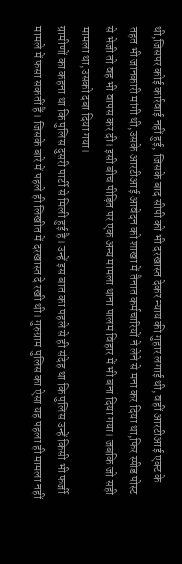थी,जिसपर कोई कार्रवाई नहीं हुई, जिसके बाद सीपी को भी दरखास्त देकर न्याय की गुहार लगाई थी, वहीं आरटीआई एक्ट के तहत भी जानकारी मांगी थी,उसके आरटीआई आवेदन को शाखा में तैनात कर्मचारियों ने लेने से मना कर दिया था,फिर स्पीड पोस्ट से भेजी तो वह भी वापस कर दी। इसी बीच पीड़ित पर एक अन्य मामला थाना पालम विहार में भी बना दिया गया। जबकि जो सही मामला था,उसको दबा दिया गया।
ग्रामीणों का कहना था कि पुलिस दुसरी पार्टी से मिली हुई है। उन्हें इस बात का पहले से ही संदेह था कि पुलिस उन्हें किसी भी फर्जी मामले में फसा सकतीं हैं। जिसके बारे में पहले ही लिखीत में दरखास्त दे रखी थी। गुरुग्राम पुलिस का ऐसा यह पहला ही मामला नहीं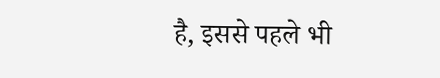है, इससे पहले भी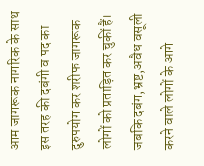आम जागरूक नागरिक के साथ इस तरह की दबंगी व पद का दुरुपयोग कर शरीफ जागरूक लोगों को प्रताड़ित कर चुकीं हैं। जबकि दबंग,भ्रष्ट,अवैध वसूली करने वाले लोगों के आगे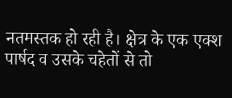नतमस्तक हो रही है। क्षेत्र के एक एक्श पार्षद व उसके चहेतों से तो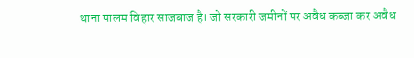थाना पालम विहार साजबाज है। जो सरकारी जमीनों पर अवैध कब्जा कर अवैध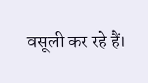वसूली कर रहे हैं।